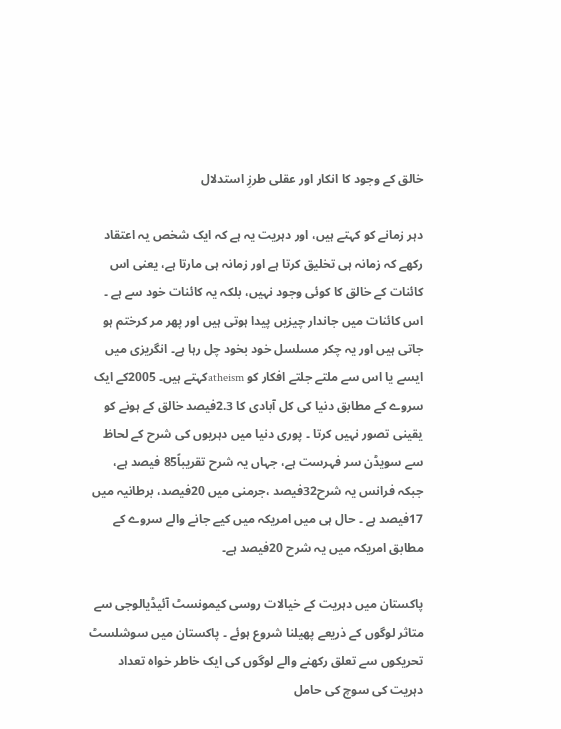خالق کے وجود کا انکار اور عقلی طرزِ استدلال

دہر زمانے کو کہتے ہیں، اور دہریت یہ ہے کہ ایک شخص یہ اعتقاد رکھے کہ زمانہ ہی تخلیق کرتا ہے اور زمانہ ہی مارتا ہے، یعنی اس کائنات کے خالق کا کوئی وجود نہیں، بلکہ یہ کائنات خود سے ہے ۔ اس کائنات میں جاندار چیزیں پیدا ہوتی ہیں اور پھر مر کرختم ہو جاتی ہیں اور یہ چکر مسلسل خود بخود چل رہا ہے۔ انگریزی میں ایسے یا اس سے ملتے جلتے افکار کو atheismکہتے ہیں۔ 2005کے ایک سروے کے مطابق دنیا کی کل آبادی کا 2.3فیصد خالق کے ہونے کو یقینی تصور نہیں کرتا ۔ پوری دنیا میں دہریوں کی شرح کے لحاظ سے سویڈن سر فہرست ہے، جہاں یہ شرح تقریباً85 فیصد ہے، جبکہ فرانس یہ شرح32فیصد ،جرمنی میں 20فیصد، برطانیہ میں 17فیصد ہے ۔ حال ہی میں امریکہ میں کیے جانے والے سروے کے مطابق امریکہ میں یہ شرح 20فیصد ہے۔

پاکستان میں دہریت کے خیالات روسی کیمونسٹ آئیڈیالوجی سے متاثر لوگوں کے ذریعے پھیلنا شروع ہوئے ۔ پاکستان میں سوشلسٹ تحریکوں سے تعلق رکھنے والے لوگوں کی ایک خاطر خواہ تعداد دہریت کی سوچ کی حامل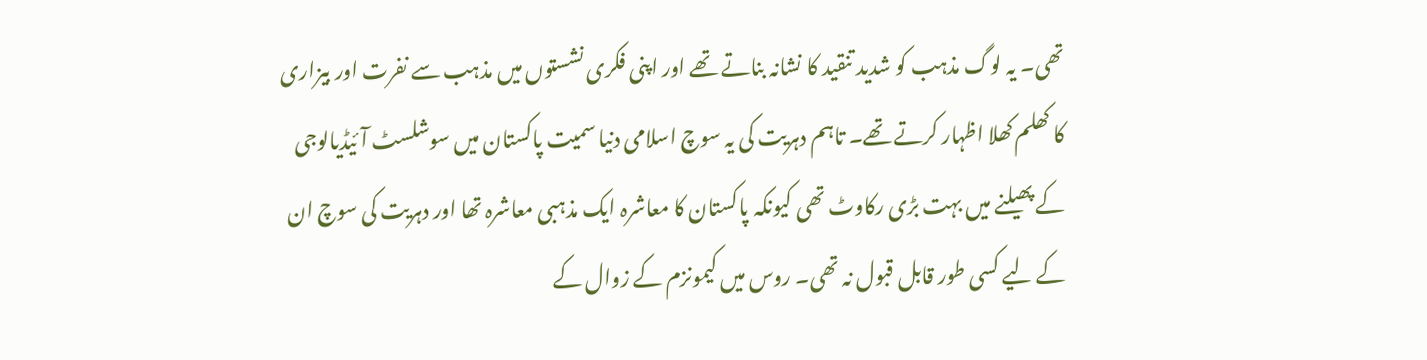تھی۔ یہ لوگ مذہب کو شدید تنقید کا نشانہ بناتے تھے اور اپنی فکری نشستوں میں مذہب سے نفرت اور بیزاری کا کھلم کھلا اظہار کرتے تھے۔ تاہم دہریت کی یہ سوچ اسلامی دنیا سمیت پاکستان میں سوشلسٹ آئیڈیالوجی کے پھیلنے میں بہت بڑی رکاوٹ تھی کیونکہ پاکستان کا معاشرہ ایک مذہبی معاشرہ تھا اور دہریت کی سوچ ان کے لیے کسی طور قابل قبول نہ تھی۔ روس میں کیمونزم کے زوال کے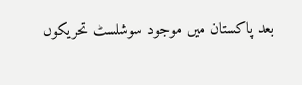بعد پاکستان میں موجود سوشلسٹ تحریکوں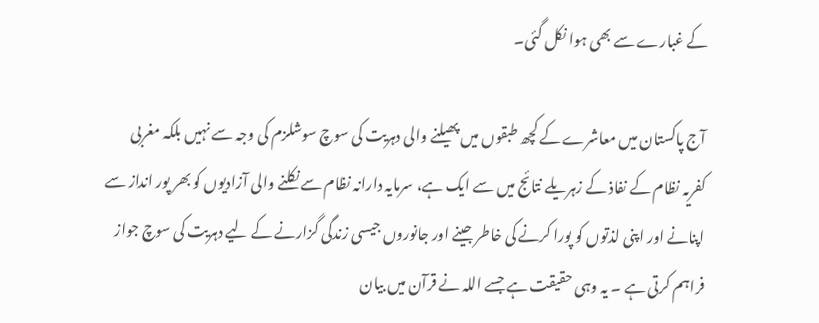کے غبارے سے بھی ہوا نکل گئی۔

آج پاکستان میں معاشرے کے کچھ طبقوں میں پھیلنے والی دہریت کی سوچ سوشلزم کی وجہ سے نہیں بلکہ مغربی کفریہ نظام کے نفاذ کے زہریلے نتائج میں سے ایک ہے، سرمایہ دارانہ نظام سے نکلنے والی آزادیوں کو بھر پور انداز سے اپنانے اور اپنی لذتوں کو پورا کرنے کی خاطر جینے اور جانوروں جیسی زندگی گزارنے کے لیے دہریت کی سوچ جواز فراہم کرتی ہے ۔ یہ وہی حقیقت ہے جسے اللہ نے قرآن میں بیان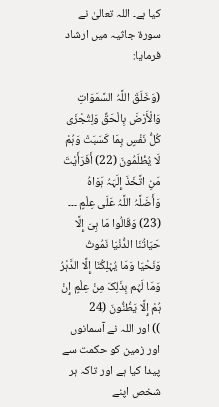کیا ہے۔ اللہ تعالیٰ نے سورۃ جاثیہ میں ارشاد فرمایا:

(وَخَلَقَ اللَّہُ السَّمَوَاتِ وَالْأَرْضَ بِالْحَقِّ وَلِتُجْزَی کُلُّ نَفْسٍ بِمَا کَسَبَتْ وَہُمْ لَا یُظْلَمُونَ (22) أَفَرَأَیْتَ مَنِ اتَّخَذَ إِلَہَہُ ہَوَاہُ وَأَضَلَّہُ اللَّہُ عَلَی عِلْمٍ ۔۔۔ (23) وَقَالُوا مَا ہِیَ إِلَّا حَیَاتُنَا الدُّنْیَا نَمُوتُ وَنَحْیَا وَمَا یُہْلِکُنَا إِلَّا الدَّہْرُ وَمَا لَہُم بِذَلِکَ مِنْ عِلْمٍ إِنْ ہُمْ إِلَّا یَظُنُّونَ (24
)) اور اللہ نے آسمانوں اور زمین کو حکمت سے پیدا کیا ہے اور تاکہ ہر شخص اپنے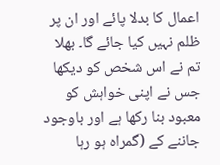اعمال کا بدلا پائے اور ان پر ظلم نہیں کیا جائے گا۔ بھلا تم نے اس شخص کو دیکھا جس نے اپنی خواہش کو معبود بنا رکھا ہے اور باوجود جاننے کے (گمراہ ہو رہا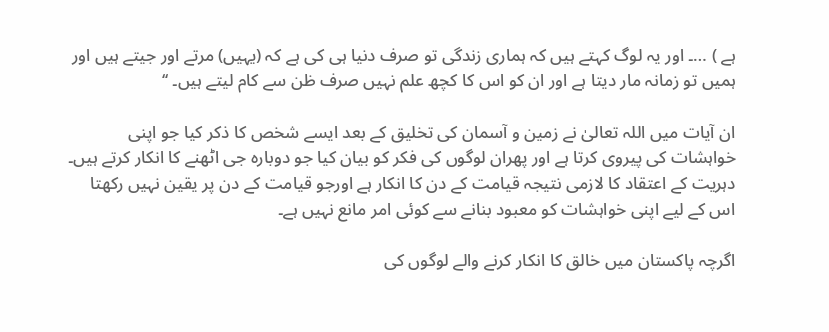ہے ) …۔ اور یہ لوگ کہتے ہیں کہ ہماری زندگی تو صرف دنیا ہی کی ہے کہ (یہیں) مرتے اور جیتے ہیں اور ہمیں تو زمانہ مار دیتا ہے اور ان کو اس کا کچھ علم نہیں صرف ظن سے کام لیتے ہیں۔ ‘‘

ان آیات میں اللہ تعالیٰ نے زمین و آسمان کی تخلیق کے بعد ایسے شخص کا ذکر کیا جو اپنی خواہشات کی پیروی کرتا ہے اور پھران لوگوں کی فکر کو بیان کیا جو دوبارہ جی اٹھنے کا انکار کرتے ہیں۔ دہریت کے اعتقاد کا لازمی نتیجہ قیامت کے دن کا انکار ہے اورجو قیامت کے دن پر یقین نہیں رکھتا اس کے لیے اپنی خواہشات کو معبود بنانے سے کوئی امر مانع نہیں ہے۔

اگرچہ پاکستان میں خالق کا انکار کرنے والے لوگوں کی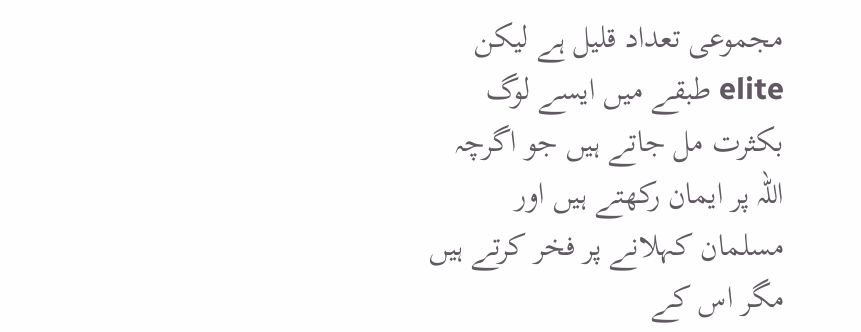مجموعی تعداد قلیل ہے لیکن elite طبقے میں ایسے لوگ بکثرت مل جاتے ہیں جو اگرچہ اللہ پر ایمان رکھتے ہیں اور مسلمان کہلانے پر فخر کرتے ہیں مگر اس کے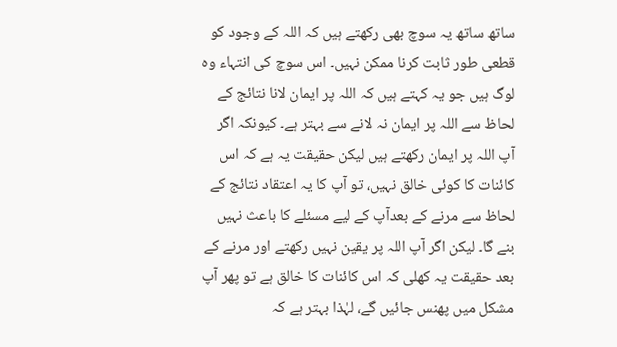ساتھ ساتھ یہ سوچ بھی رکھتے ہیں کہ اللہ کے وجود کو قطعی طور ثابت کرنا ممکن نہیں۔ اس سوچ کی انتہاء وہ لوگ ہیں جو یہ کہتے ہیں کہ اللہ پر ایمان لانا نتائج کے لحاظ سے اللہ پر ایمان نہ لانے سے بہتر ہے۔ کیونکہ اگر آپ اللہ پر ایمان رکھتے ہیں لیکن حقیقت یہ ہے کہ اس کائنات کا کوئی خالق نہیں، تو آپ کا یہ اعتقاد نتائج کے لحاظ سے مرنے کے بعدآپ کے لیے مسئلے کا باعث نہیں بنے گا۔ لیکن اگر آپ اللہ پر یقین نہیں رکھتے اور مرنے کے بعد حقیقت یہ کھلی کہ اس کائنات کا خالق ہے تو پھر آپ مشکل میں پھنس جائیں گے، لہٰذا بہتر ہے کہ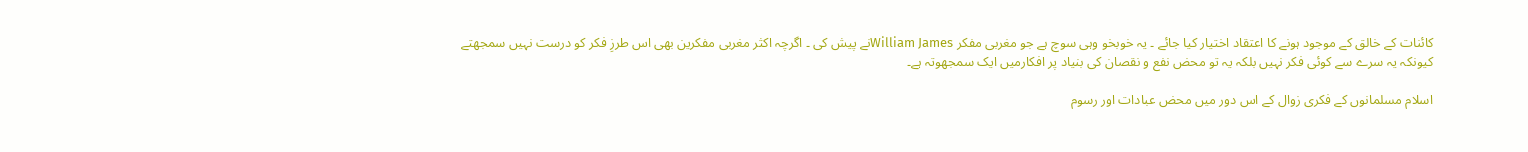کائنات کے خالق کے موجود ہونے کا اعتقاد اختیار کیا جائے ۔ یہ خوبخو وہی سوچ ہے جو مغربی مفکر William Jamesنے پیش کی ۔ اگرچہ اکثر مغربی مفکرین بھی اس طرزِ فکر کو درست نہیں سمجھتے کیونکہ یہ سرے سے کوئی فکر نہیں بلکہ یہ تو محض نفع و نقصان کی بنیاد پر افکارمیں ایک سمجھوتہ ہے۔

اسلام مسلمانوں کے فکری زوال کے اس دور میں محض عبادات اور رسوم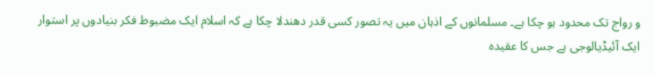و رواج تک محدود ہو چکا ہے۔ مسلمانوں کے اذہان میں یہ تصور کسی قدر دھندلا چکا ہے کہ اسلام ایک مضبوط فکر بنیادوں پر استوار ایک آئیڈیالوجی ہے جس کا عقیدہ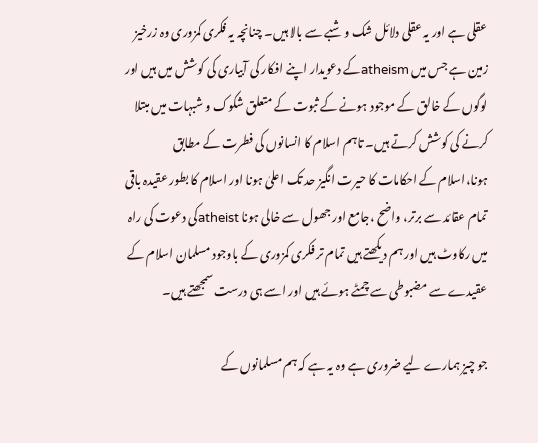عقلی ہے اور یہ عقلی دلائل شک و شبے سے بالا ہیں۔ چنانچہ یہ فکری کمزوری وہ زرخیز زمین ہے جس میں atheismکے دعویدار اپنے افکار کی آبیاری کی کوشش میں ہیں اور لوگوں کے خالق کے موجود ہونے کے ثبوت کے متعلق شکوک و شبہات میں مبتلا کرنے کی کوشش کرتے ہیں۔ تاہم اسلام کا انسانوں کی فطرت کے مطابق ہونا،اسلام کے احکامات کا حیرت انگیز حد تک اعلیٰ ہونا اور اسلام کا بطور عقیدہ باقی تمام عقائد سے برتر، واضح ،جامع اور جھول سے خالی ہونا atheistکی دعوت کی راہ میں رکاوٹ ہیں اور ہم دیکھتے ہیں تمام تر فکری کمزوری کے باوجود مسلمان اسلام کے عقیدے سے مضبوطی سے چمٹے ہوئے ہیں اور اسے ہی درست سمجھتے ہیں۔

جو چیز ہمارے لیے ضروری ہے وہ یہ ہے کہ ہم مسلمانوں کے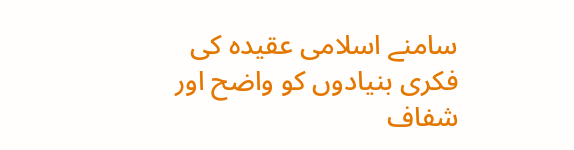سامنے اسلامی عقیدہ کی فکری بنیادوں کو واضح اور شفاف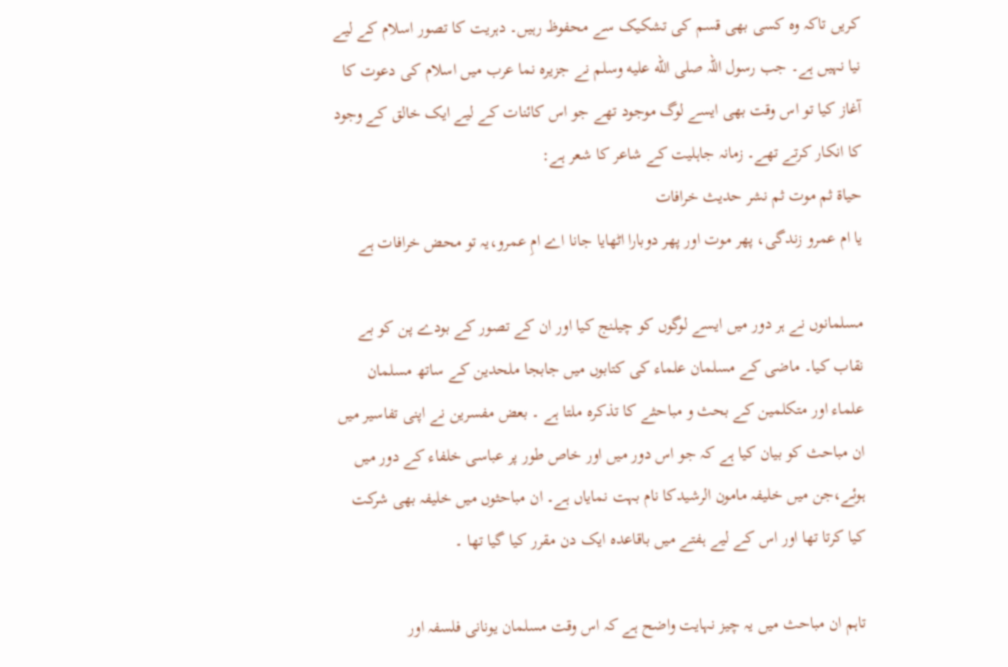کریں تاکہ وہ کسی بھی قسم کی تشکیک سے محفوظ رہیں۔ دہریت کا تصور اسلام کے لیے نیا نہیں ہے۔ جب رسول اللہ صلى الله عليه وسلم نے جزیرہ نما عرب میں اسلام کی دعوت کا آغاز کیا تو اس وقت بھی ایسے لوگ موجود تھے جو اس کائنات کے لیے ایک خالق کے وجود کا انکار کرتے تھے۔ زمانہ جاہلیت کے شاعر کا شعر ہے:
حیاۃ ثم موت ثم نشر حدیث خرافات
یا ام عمرو زندگی، پھر موت اور پھر دوبارا اٹھایا جانا اے امِ عمرو،یہ تو محض خرافات ہے

مسلمانوں نے ہر دور میں ایسے لوگوں کو چیلنج کیا اور ان کے تصور کے بودے پن کو بے نقاب کیا۔ ماضی کے مسلمان علماء کی کتابوں میں جابجا ملحدین کے ساتھ مسلمان علماء اور متکلمین کے بحث و مباحثے کا تذکرہ ملتا ہے ۔ بعض مفسرین نے اپنی تفاسیر میں ان مباحث کو بیان کیا ہے کہ جو اس دور میں اور خاص طور پر عباسی خلفاء کے دور میں ہوئے،جن میں خلیفہ مامون الرشیدکا نام بہت نمایاں ہے۔ ان مباحثوں میں خلیفہ بھی شرکت کیا کرتا تھا اور اس کے لیے ہفتے میں باقاعدہ ایک دن مقرر کیا گیا تھا ۔

تاہم ان مباحث میں یہ چیز نہایت واضح ہے کہ اس وقت مسلمان یونانی فلسفہ اور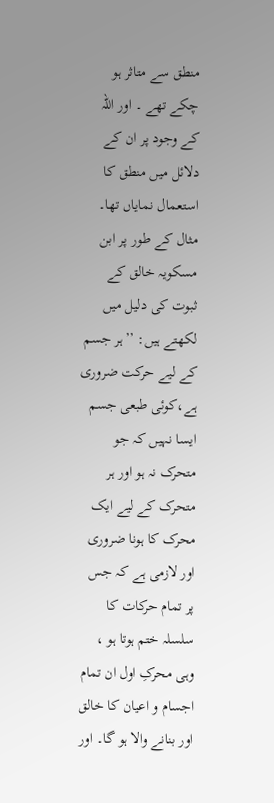منطق سے متاثر ہو چکے تھے ۔ اور اللہ کے وجود پر ان کے دلائل میں منطق کا استعمال نمایاں تھا۔ مثال کے طور پر ابن مسکویہ خالق کے ثبوت کی دلیل میں لکھتے ہیں: ’’ہر جسم کے لیے حرکت ضروری ہے،کوئی طبعی جسم ایسا نہیں کہ جو متحرک نہ ہو اور ہر متحرک کے لیے ایک محرک کا ہونا ضروری اور لازمی ہے کہ جس پر تمام حرکات کا سلسلہ ختم ہوتا ہو ، وہی محرکِ اول ان تمام اجسام و اعیان کا خالق اور بنانے والا ہو گا۔ اور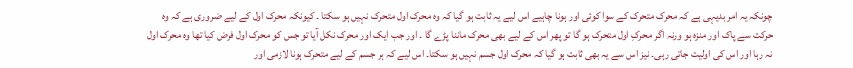چونکہ یہ امر بدیہی ہے کہ محرک متحرک کے سوا کوئی اور ہونا چاہیے اس لیے یہ ثابت ہو گیا کہ وہ محرک اول متحرک نہیں ہو سکتا ۔ کیونکہ محرک اول کے لیے ضروری ہے کہ وہ حرکت سے پاک اور منزہ ہو ورنہ اگر محرکِ اول متحرک ہو گا تو پھر اس کے لیے بھی محرک ماننا پڑے گا ۔ اور جب ایک اور محرک نکل آیا تو جس کو محرک اول فرض کیا تھا وہ محرک اول نہ رہا اور اس کی اولیت جاتی رہی۔ نیز اس سے یہ بھی ثابت ہو گیا کہ محرک اول جسم نہیں ہو سکتا۔ اس لیے کہ ہر جسم کے لیے متحرک ہونا لازمی اور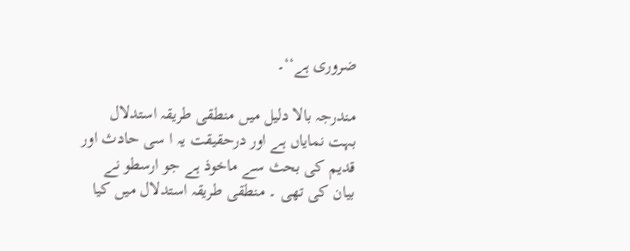ضروری ہے‘‘۔

مندرجہ بالا دلیل میں منطقی طریقہ استدلال بہت نمایاں ہے اور درحقیقت یہ ا سی حادث اور قدیم کی بحث سے ماخوذ ہے جو ارسطو نے بیان کی تھی ۔ منطقی طریقہ استدلال میں کیا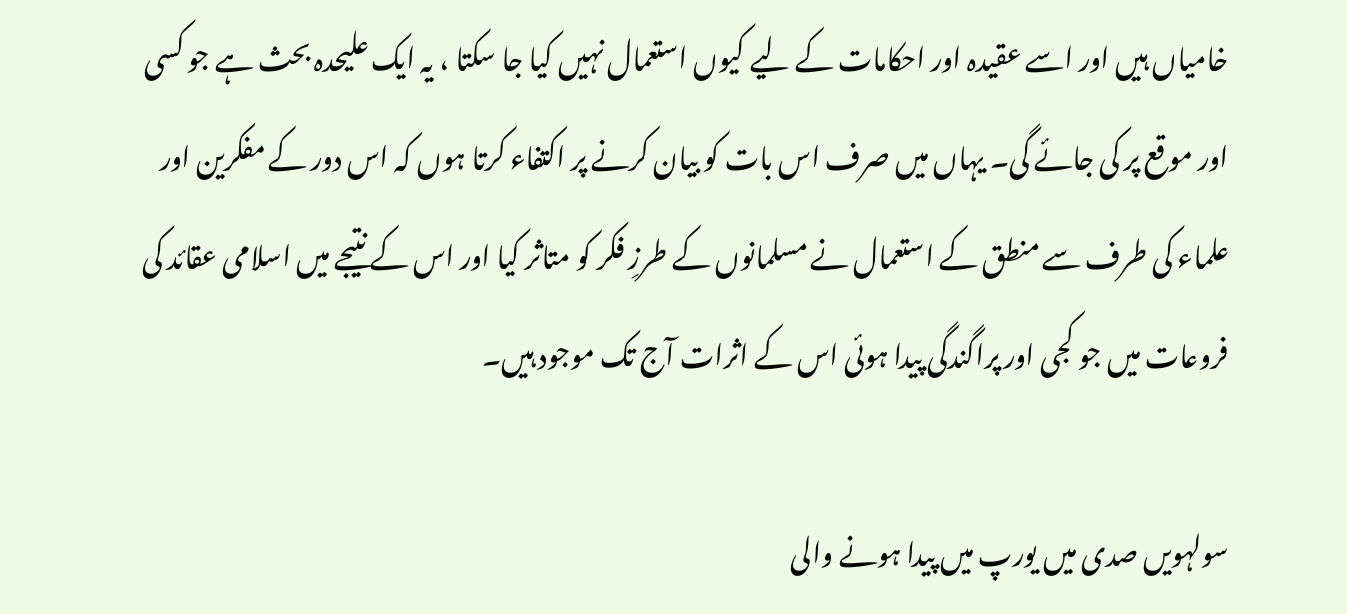خامیاں ہیں اور اسے عقیدہ اور احکامات کے لیے کیوں استعمال نہیں کیا جا سکتا ، یہ ایک علیحدہ بحث ہے جو کسی اور موقع پر کی جائے گی۔ یہاں میں صرف اس بات کو بیان کرنے پر اکتفاء کرتا ہوں کہ اس دور کے مفکرین اور علماء کی طرف سے منطق کے استعمال نے مسلمانوں کے طرزِ فکر کو متاثر کیا اور اس کے نتیجے میں اسلامی عقائد کی فروعات میں جو کجی اور پراگندگی پیدا ہوئی اس کے اثرات آج تک موجود ہیں۔

سولہویں صدی میں یورپ میں پیدا ہونے والی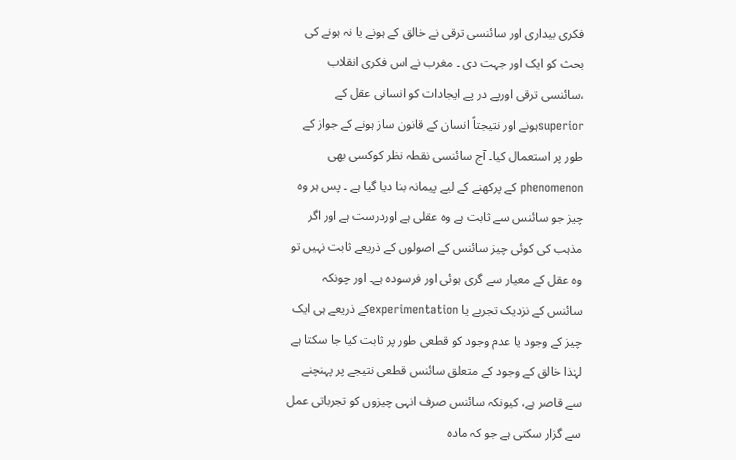فکری بیداری اور سائنسی ترقی نے خالق کے ہونے یا نہ ہونے کی بحث کو ایک اور جہت دی ۔ مغرب نے اس فکری انقلاب ،سائنسی ترقی اورپے در پے ایجادات کو انسانی عقل کے superiorہونے اور نتیجتاً انسان کے قانون ساز ہونے کے جواز کے طور پر استعمال کیا۔ آج سائنسی نقطہ نظر کوکسی بھی phenomenon کے پرکھنے کے لیے پیمانہ بنا دیا گیا ہے ۔ پس ہر وہ چیز جو سائنس سے ثابت ہے وہ عقلی ہے اوردرست ہے اور اگر مذہب کی کوئی چیز سائنس کے اصولوں کے ذریعے ثابت نہیں تو وہ عقل کے معیار سے گری ہوئی اور فرسودہ ہے۔ اور چونکہ سائنس کے نزدیک تجربے یا experimentationکے ذریعے ہی ایک چیز کے وجود یا عدم وجود کو قطعی طور پر ثابت کیا جا سکتا ہے لہٰذا خالق کے وجود کے متعلق سائنس قطعی نتیجے پر پہنچنے سے قاصر ہے، کیونکہ سائنس صرف انہی چیزوں کو تجرباتی عمل سے گزار سکتی ہے جو کہ مادہ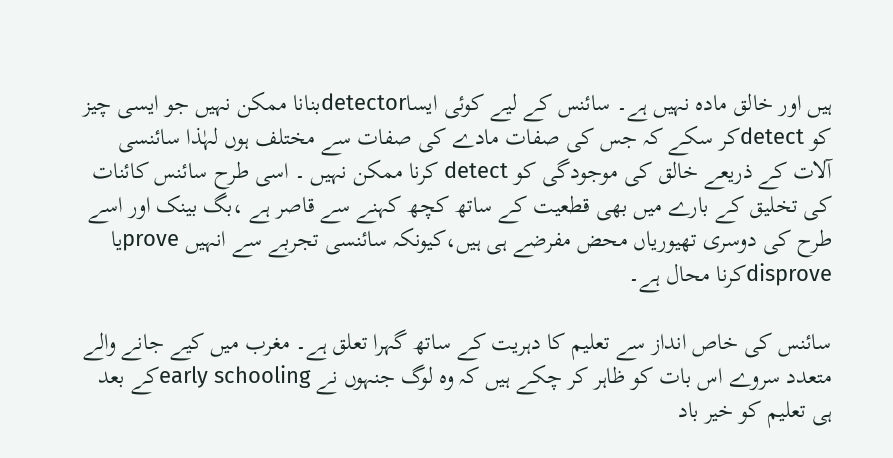ہیں اور خالق مادہ نہیں ہے۔ سائنس کے لیے کوئی ایساdetectorبنانا ممکن نہیں جو ایسی چیز کو detectکر سکے کہ جس کی صفات مادے کی صفات سے مختلف ہوں لہٰذا سائنسی آلات کے ذریعے خالق کی موجودگی کو detect کرنا ممکن نہیں ۔ اسی طرح سائنس کائنات کی تخلیق کے بارے میں بھی قطعیت کے ساتھ کچھ کہنے سے قاصر ہے ،بگ بینک اور اسے طرح کی دوسری تھیوریاں محض مفرضے ہی ہیں،کیونکہ سائنسی تجربے سے انہیں proveیا disproveکرنا محال ہے۔

سائنس کی خاص انداز سے تعلیم کا دہریت کے ساتھ گہرا تعلق ہے۔ مغرب میں کیے جانے والے متعدد سروے اس بات کو ظاہر کر چکے ہیں کہ وہ لوگ جنہوں نے early schoolingکے بعد ہی تعلیم کو خیر باد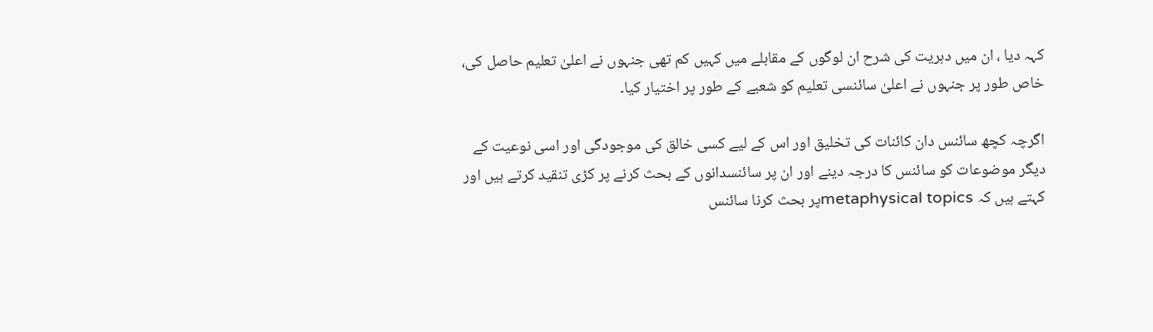کہہ دیا ، ان میں دہریت کی شرح ان لوگوں کے مقابلے میں کہیں کم تھی جنہوں نے اعلیٰ تعلیم حاصل کی، خاص طور پر جنہوں نے اعلیٰ سائنسی تعلیم کو شعبے کے طور پر اختیار کیا۔

اگرچہ کچھ سائنس دان کائنات کی تخلیق اور اس کے لیے کسی خالق کی موجودگی اور اسی نوعیت کے دیگر موضوعات کو سائنس کا درجہ دینے اور ان پر سائنسدانوں کے بحث کرنے پر کڑی تنقید کرتے ہیں اور کہتے ہیں کہ metaphysical topicsپر بحث کرنا سائنس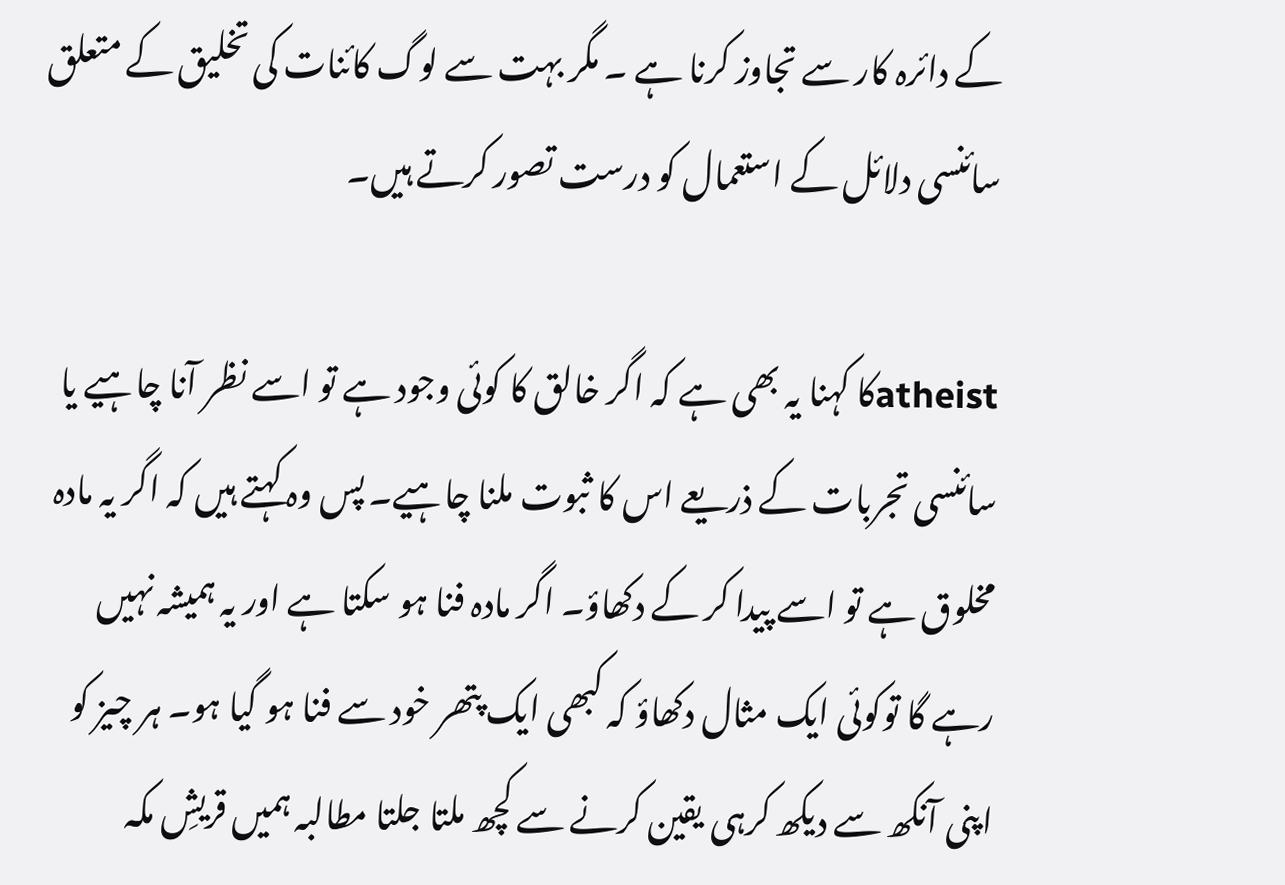کے دائرہ کار سے تجاوز کرنا ہے ۔ مگر بہت سے لوگ کائنات کی تخلیق کے متعلق سائنسی دلائل کے استعمال کو درست تصور کرتے ہیں۔

atheistکا کہنا یہ بھی ہے کہ اگر خالق کا کوئی وجود ہے تو اسے نظر آنا چاہیے یا سائنسی تجربات کے ذریعے اس کا ثبوت ملنا چاہیے۔ پس وہ کہتے ہیں کہ اگر یہ مادہ مخلوق ہے تو اسے پیدا کر کے دکھاؤ۔ اگر مادہ فنا ہو سکتا ہے اور یہ ہمیشہ نہیں رہے گا توکوئی ایک مثال دکھاؤ کہ کبھی ایک پتھر خود سے فنا ہو گیا ہو۔ ہر چیز کو اپنی آنکھ سے دیکھ کرہی یقین کرنے سے کچھ ملتا جلتا مطالبہ ہمیں قریشِ مکہ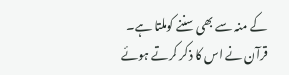کے منہ سے بھی سننے کوملتا ہے۔ قرآن نے اس کا ذکر کرتے ہوئے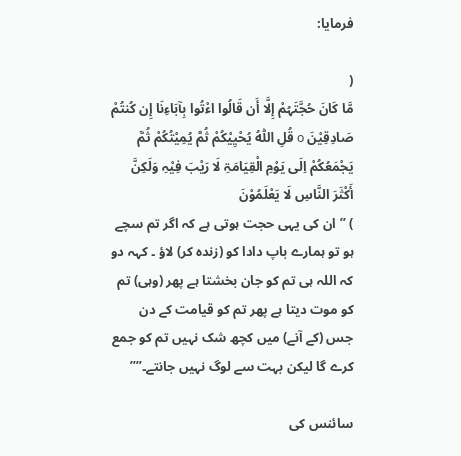فرمایا:

(
مَّا کَانَ حُجَّتَہُمْ إِلَّا أَن قَالُوا اءْتُوا بِآبَاءِنَا إِن کُنتُمْ صَادِقِیْنَ o قُلِ اللّٰہُ یُحْیِیْکُمْ ثُمَّ یُمِیْتُکُمْ ثُمَّ یَجْمَعُکُمْ اِلَی یَوْمِ الْقِیَامَۃِ لَا رَیْبَ فِیْہِ وَلَکِنَّ أَکْثَرَ النَّاسِ لَا یَعْلَمُوْنَ
) ’’ان کی یہی حجت ہوتی ہے کہ اگر تم سچے ہو تو ہمارے باپ دادا کو (زندہ کر) لاؤ ۔ کہہ دو کہ اللہ ہی تم کو جان بخشتا ہے پھر (وہی) تم کو موت دیتا ہے پھر تم کو قیامت کے دن جس (کے آنے) میں کچھ شک نہیں تم کو جمع کرے گا لیکن بہت سے لوگ نہیں جانتے۔””

سائنس کی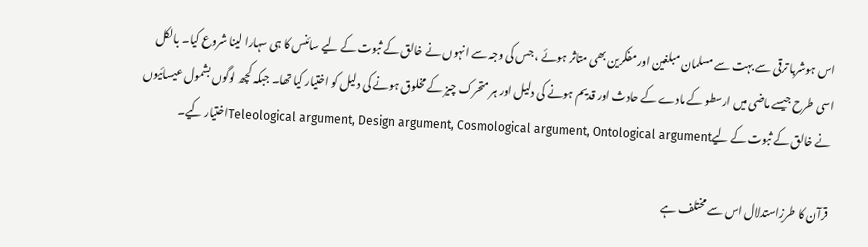اس ہوشربا ترقی سے بہت سے مسلمان مبلغین اور مفکرین بھی متاثر ہوئے ، جس کی وجہ سے انہوں نے خالق کے ثبوت کے لیے سائنس کا ہی سہارا لینا شروع کیا۔ بالکل اسی طرح جیسے ماضی میں ارسطو کے مادے کے حادث اور قدیم ہونے کی دلیل اور ہر متحرک چیز کے مخلوق ہونے کی دلیل کو اختیار کیا تھا۔ جبکہ کچھ لوگوں بشمول عیسائیوں نے خالق کے ثبوت کے لیےTeleological argument, Design argument, Cosmological argument, Ontological argumentاختیار کیے۔

قرآن کا طرزِاستدلال اس سے مختلف ہے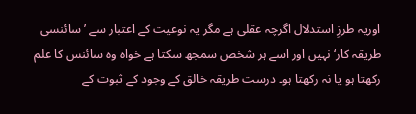اوریہ طرزِ استدلال اگرچہ عقلی ہے مگر یہ نوعیت کے اعتبار سے ’سائنسی طریقہ کار‘ نہیں اور اسے ہر شخص سمجھ سکتا ہے خواہ وہ سائنس کا علم رکھتا ہو یا نہ رکھتا ہو۔ درست طریقہ خالق کے وجود کے ثبوت کے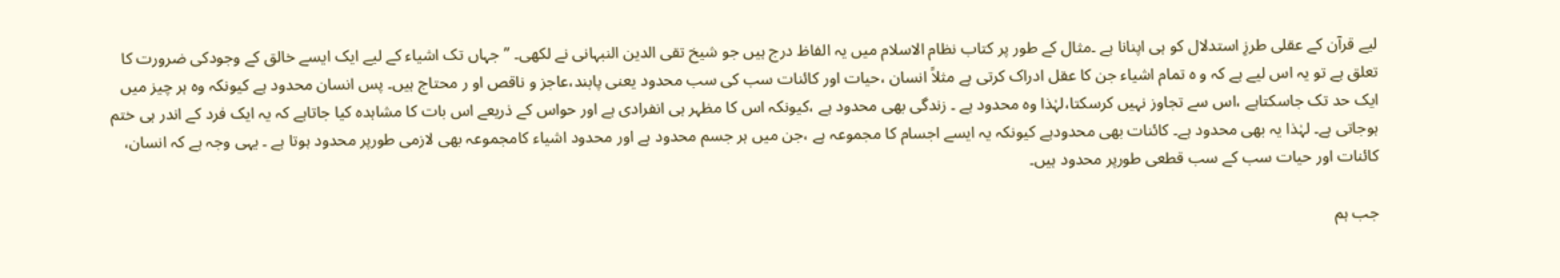لیے قرآن کے عقلی طرزِ استدلال کو ہی اپنانا ہے ۔مثال کے طور پر کتاب نظام الاسلام میں یہ الفاظ درج ہیں جو شیخ تقی الدین النبہانی نے لکھی۔ ” جہاں تک اشیاء کے لیے ایک ایسے خالق کے وجودکی ضرورت کا تعلق ہے تو یہ اس لیے ہے کہ و ہ تمام اشیاء جن کا عقل ادراک کرتی ہے مثلاً انسان ،حیات اور کائنات سب کی سب محدود یعنی پابند،عاجز و ناقص او ر محتاج ہیں۔ پس انسان محدود ہے کیونکہ وہ ہر چیز میں ایک حد تک جاسکتاہے ،اس سے تجاوز نہیں کرسکتا،لہٰذا وہ محدود ہے ۔ زندگی بھی محدود ہے ،کیونکہ اس کا مظہر ہی انفرادی ہے اور حواس کے ذریعے اس بات کا مشاہدہ کیا جاتاہے کہ یہ ایک فرد کے اندر ہی ختم ہوجاتی ہے۔ لہٰذا یہ بھی محدود ہے۔ کائنات بھی محدودہے کیونکہ یہ ایسے اجسام کا مجموعہ ہے ،جن میں ہر جسم محدود ہے اور محدود اشیاء کامجموعہ بھی لازمی طورپر محدود ہوتا ہے ۔ یہی وجہ ہے کہ انسان، کائنات اور حیات سب کے سب قطعی طورپر محدود ہیں۔

جب ہم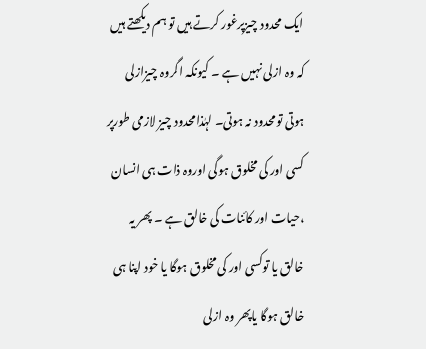ایک محدود چیزپرغور کرتے ہیں تو ہم دیکھتے ہیں کہ وہ ازلی نہیں ہے ۔ کیونکہ اگروہ چیزازلی ہوتی تومحدود نہ ہوتی۔ لہٰذامحدود چیز لازمی طورپر کسی اور کی مخلوق ہوگی اوروہ ذات ہی انسان ،حیات اور کائنات کی خالق ہے ۔ پھر یہ خالق یا توکسی اور کی مخلوق ہوگا یا خود اپنا ہی خالق ہوگا یاپھر وہ ازلی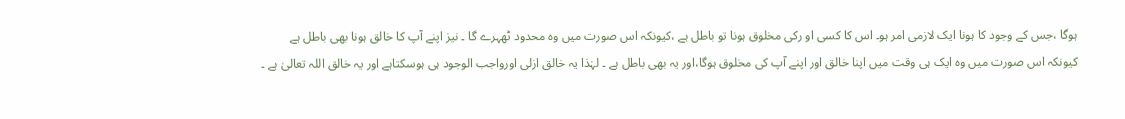ہوگا ،جس کے وجود کا ہونا ایک لازمی امر ہو۔ اس کا کسی او رکی مخلوق ہونا تو باطل ہے ،کیونکہ اس صورت میں وہ محدود ٹھہرے گا ۔ نیز اپنے آپ کا خالق ہونا بھی باطل ہے کیونکہ اس صورت میں وہ ایک ہی وقت میں اپنا خالق اور اپنے آپ کی مخلوق ہوگا،اور یہ بھی باطل ہے ۔ لہٰذا یہ خالق ازلی اورواجب الوجود ہی ہوسکتاہے اور یہ خالق اللہ تعالیٰ ہے ۔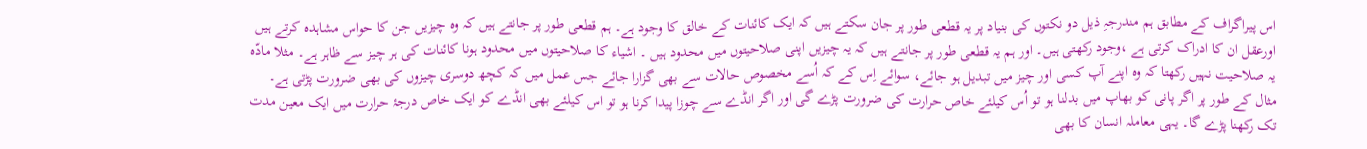اس پیراگراف کے مطابق ہم مندرجہِ ذیل دو نکتوں کی بنیاد پر یہ قطعی طور پر جان سکتے ہیں کہ ایک کائنات کے خالق کا وجود ہے۔ ہم قطعی طور پر جانتے ہیں کہ وہ چیزیں جن کا حواس مشاہدہ کرتے ہیں اورعقل ان کا ادراک کرتی ہے ،وجود رکھتی ہیں۔ اور ہم یہ قطعی طور پر جانتے ہیں کہ یہ چیزیں اپنی صلاحیتوں میں محدود ہیں ۔ اشیاء کا صلاحیتوں میں محدود ہونا کائنات کی ہر چیز سے ظاہر ہے۔ مثلا مادّہ یہ صلاحیت نہیں رکھتا کہ وہ اپنے آپ کسی اور چیز میں تبدیل ہو جائے، سوائے اِس کے کہ اُسے مخصوص حالات سے بھی گزارا جائے جس عمل میں کہ کچھ دوسری چیزوں کی بھی ضرورت پڑتی ہے۔ مثال کے طور پر اگر پانی کو بھاپ میں بدلنا ہو تو اُس کیلئے خاص حرارت کی ضرورت پڑے گی اور اگر انڈے سے چوزا پیدا کرنا ہو تو اس کیلئے بھی انڈے کو ایک خاص درجۂ حرارت میں ایک معین مدت تک رکھنا پڑے گا۔ یہی معاملہ انسان کا بھی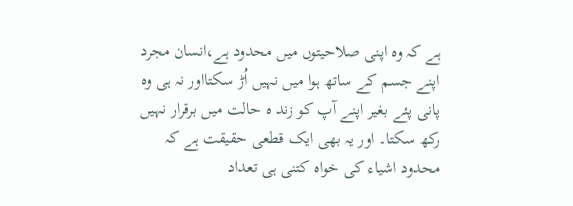ہے کہ وہ اپنی صلاحیتوں میں محدود ہے،انسان مجرد اپنے جسم کے ساتھ ہوا میں نہیں اُڑ سکتااور نہ ہی وہ پانی پئے بغیر اپنے آپ کو زند ہ حالت میں برقرار نہیں رکھ سکتا۔ اور یہ بھی ایک قطعی حقیقت ہے کہ محدود اشیاء کی خواہ کتنی ہی تعداد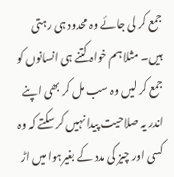جمع کر لی جائے وہ محدود ہی رہتی ہیں۔ مثلا ہم خواہ کتنے ہی انسانوں کو جمع کر لیں وہ سب مل کر بھی اپنے اندر یہ صلاحیت پیدا نہیں کر سکتے کہ وہ کسی اور چیز کی مدد کے بغیرہوا میں اڑ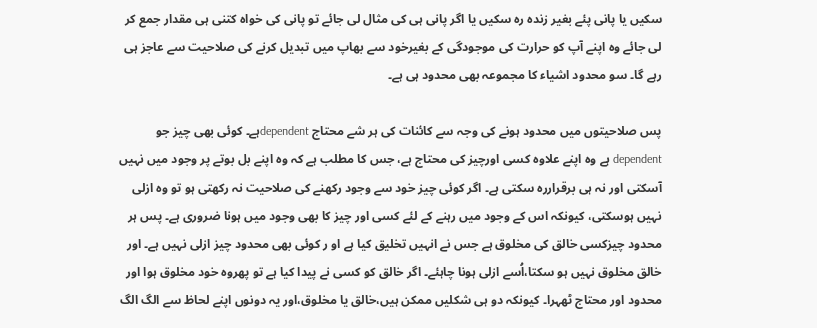سکیں یا پانی پئے بغیر زندہ رہ سکیں یا اگر پانی ہی کی مثال لی جائے تو پانی کی خواہ کتنی ہی مقدار جمع کر لی جائے وہ اپنے آپ کو حرارت کی موجودگی کے بغیرخود سے بھاپ میں تبدیل کرنے کی صلاحیت سے عاجز ہی رہے گا۔ سو محدود اشیاء کا مجموعہ بھی محدود ہی ہے۔

پس صلاحیتوں میں محدود ہونے کی وجہ سے کائنات کی ہر شے محتاج dependentہے۔ کوئی بھی چیز جو dependent ہے وہ اپنے علاوہ کسی اورچیز کی محتاج ہے، جس کا مطلب ہے کہ وہ اپنے بل بوتے پر وجود میں نہیں آسکتی اور نہ ہی برقراررہ سکتی ہے۔ اگر کوئی چیز خود سے وجود رکھنے کی صلاحیت نہ رکھتی ہو تو وہ ازلی نہیں ہوسکتی، کیونکہ اس کے وجود میں رہنے کے لئے کسی اور چیز کا بھی وجود میں ہونا ضروری ہے۔ پس ہر محدود چیزکسی خالق کی مخلوق ہے جس نے انہیں تخلیق کیا ہے او ر کوئی بھی محدود چیز ازلی نہیں ہے۔ اور خالق مخلوق نہیں ہو سکتا،اُسے ازلی ہونا چاہئے۔ اگر خالق کو کسی نے پیدا کیا ہے تو پھروہ خود مخلوق ہوا اور محدود اور محتاج ٹھہرا۔ کیونکہ دو ہی شکلیں ممکن ہیں،خالق یا مخلوق،اور یہ دونوں اپنے لحاظ سے الگ الگ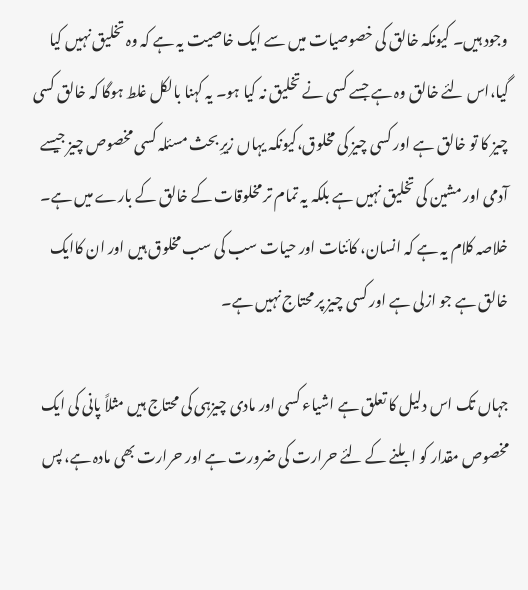وجود ہیں۔ کیونکہ خالق کی خصوصیات میں سے ایک خاصیت یہ ہے کہ وہ تخلیق نہیں کیا گیا،اس لئے خالق وہ ہے جسے کسی نے تخلیق نہ کیا ہو۔ یہ کہنا بالکل غلط ہوگا کہ خالق کسی چیز کا تو خالق ہے اور کسی چیز کی مخلوق،کیونکہ یہاں زیرِ بحث مسئلہ کسی مخصوص چیز جیسے آدمی اور مشین کی تخلیق نہیں ہے بلکہ یہ تمام تر مخلوقات کے خالق کے بارے میں ہے۔ خلاصہ کلام یہ ہے کہ انسان، کائنات اور حیات سب کی سب مخلوق ہیں اور ان کاایک خالق ہے جو ازلی ہے اور کسی چیز پر محتاج نہیں ہے۔

جہاں تک اس دلیل کا تعلق ہے اشیاء کسی اور مادی چیزہی کی محتاج ہیں مثلاً پانی کی ایک مخصوص مقدار کو ابلنے کے لئے حرارت کی ضرورت ہے اور حرارت بھی مادہ ہے، پس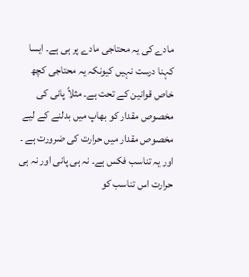مادے کی یہ محتاجی مادے پر ہی ہے۔ ایسا کہنا درست نہیں کیونکہ یہ محتاجی کچھ خاص قوانین کے تحت ہے۔ مثلاً پانی کی مخصوص مقدار کو بھاپ میں بدلنے کے لیے مخصوص مقدار میں حرارت کی ضرورت ہے ۔ اور یہ تناسب فکس ہے۔ نہ ہی پانی اور نہ ہی حرارت اس تناسب کو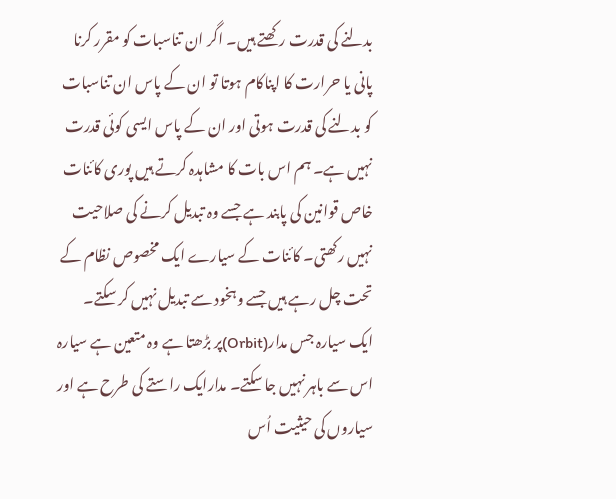بدلنے کی قدرت رکھتے ہیں۔ اگر ان تناسبات کو مقرر کرنا پانی یا حرارت کا اپناکام ہوتا تو ان کے پاس ان تناسبات کو بدلنے کی قدرت ہوتی اور ان کے پاس ایسی کوئی قدرت نہیں ہے۔ ہم اس بات کا مشاہدہ کرتے ہیں پوری کائنات خاص قوانین کی پابند ہے جسے وہ تبدیل کرنے کی صلاحیت نہیں رکھتی۔ کائنات کے سیارے ایک مخصوص نظام کے تحت چل رہے ہیں جسے وہخود سے تبدیل نہیں کر سکتے۔ ایک سیارہ جس مدار(Orbit)پر بڑھتا ہے وہ متعین ہے سیارہ اس سے باہر نہیں جا سکتے۔ مدارایک راستے کی طرح ہے اور سیاروں کی حیثیت اُس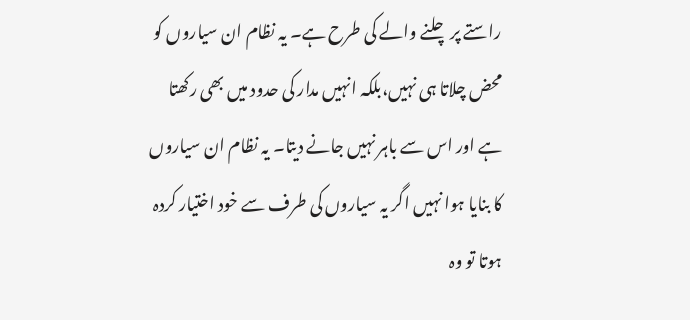راستے پر چلنے والے کی طرح ہے۔ یہ نظام ان سیاروں کو محض چلاتا ہی نہیں،بلکہ انہیں مدار کی حدود میں بھی رکھتا ہے اور اس سے باہر نہیں جانے دیتا۔ یہ نظام ان سیاروں کا بنایا ہوا نہیں اگر یہ سیاروں کی طرف سے خود اختیار کردہ ہوتا تو وہ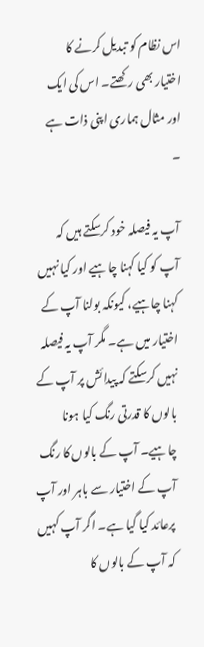اس نظام کو تبدیل کرنے کا اختیار بھی رکھتے۔ اس کی ایک اور مثال ہماری اپنی ذات ہے ۔

آپ یہ فیصلہ خود کرسکتے ہیں کہ آپ کو کیا کہنا چاہیے اور کیا نہیں کہنا چاہیے، کیونکہ بولنا آپ کے اختیار میں ہے۔ مگر آپ یہ فیصلہ نہیں کرسکتے کہ پیدائش پر آپ کے بالوں کا قدرتی رنگ کیا ہونا چاہیے۔ آپ کے بالوں کا رنگ آپ کے اختیار سے باہر اور آپ پرعائد کیا گیا ہے۔ اگر آپ کہیں کہ آپ کے بالوں کا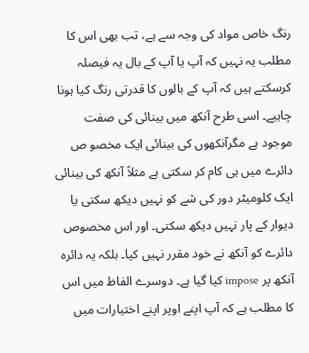رنگ خاص مواد کی وجہ سے ہے، تب بھی اس کا مطلب یہ نہیں کہ آپ یا آپ کے بال یہ فیصلہ کرسکتے ہیں کہ آپ کے بالوں کا قدرتی رنگ کیا ہونا چاہیے۔ اسی طرح آنکھ میں بینائی کی صفت موجود ہے مگرآنکھوں کی بینائی ایک مخصو ص دائرے میں ہی کام کر سکتی ہے مثلاً آنکھ کی بینائی ایک کلومیٹر دور کی شے کو نہیں دیکھ سکتی یا دیوار کے پار نہیں دیکھ سکتی۔ اور اس مخصوص دائرے کو آنکھ نے خود مقرر نہیں کیا۔ بلکہ یہ دائرہ آنکھ پر impose کیا گیا ہے۔ دوسرے الفاظ میں اس کا مطلب ہے کہ آپ اپنے اوپر اپنے اختیارات میں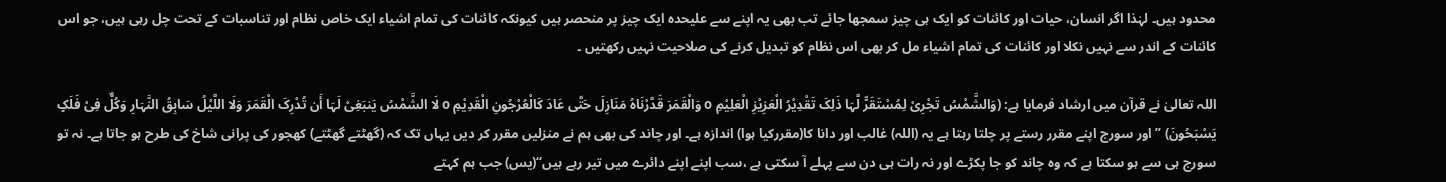محدود ہیں۔ لہٰذا اگر انسان، حیات اور کائنات کو ایک ہی چیز سمجھا جائے تب بھی یہ اپنے سے علیحدہ ایک چیز پر منحصر ہیں کیونکہ کائنات کی تمام اشیاء ایک خاص نظام اور تناسبات کے تحت چل رہی ہیں، جو اس کائنات کے اندر سے نہیں نکلا اور کائنات کی تمام اشیاء مل کر بھی اس نظام کو تبدیل کرنے کی صلاحیت نہیں رکھتیں ۔

اللہ تعالیٰ نے قرآن میں ارشاد فرمایا ہے: (وَالشَّمْسُ تَجْرِیْ لِمُسْتَقَرٍّ لَّہَا ذَلِکَ تَقْدِیْرُ الْعَزِیْزِ الْعَلِیْمِ o وَالْقَمَرَ قَدَّرْنَاہُ مَنَازِلَ حَتَّی عَادَ کَالْعُرْجُونِ الْقَدِیْمِ o لَا الشَّمْسُ یَنبَغِیْ لَہَا أَن تُدْرِکَ الْقَمَرَ وَلَا اللَّیْلُ سَابِقُ النَّہَارِ وَکُلٌّ فِیْ فَلَکٍ یَسْبَحُونَ) ’’ اور سورج اپنے مقرر رستے پر چلتا رہتا ہے یہ (اللہ) غالب اور دانا کا(مقررکیا ہوا) اندازہ ہے۔ اور چاند کی بھی ہم نے منزلیں مقرر کر دیں یہاں تک کہ (گھٹتے گھٹتے) کھجور کی پرانی شاخ کی طرح ہو جاتا ہے۔ نہ تو سورج ہی سے ہو سکتا ہے کہ وہ چاند کو جا پکڑے اور نہ رات ہی دن سے پہلے آ سکتی ہے ،سب اپنے اپنے دائرے میں تیر رہے ہیں‘‘(یس) جب ہم کہتے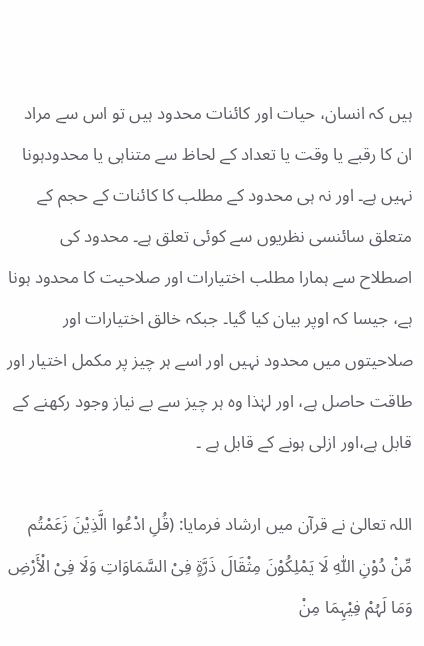ہیں کہ انسان، حیات اور کائنات محدود ہیں تو اس سے مراد ان کا رقبے یا وقت یا تعداد کے لحاظ سے متناہی یا محدودہونا نہیں ہے۔ اور نہ ہی محدود کے مطلب کا کائنات کے حجم کے متعلق سائنسی نظریوں سے کوئی تعلق ہے۔ محدود کی اصطلاح سے ہمارا مطلب اختیارات اور صلاحیت کا محدود ہونا ہے، جیسا کہ اوپر بیان کیا گیا۔ جبکہ خالق اختیارات اور صلاحیتوں میں محدود نہیں اور اسے ہر چیز پر مکمل اختیار اور طاقت حاصل ہے، اور لہٰذا وہ ہر چیز سے بے نیاز وجود رکھنے کے قابل ہے،اور ازلی ہونے کے قابل ہے ۔

اللہ تعالیٰ نے قرآن میں ارشاد فرمایا: (قُلِ ادْعُوا الَّذِیْنَ زَعَمْتُم مِّنْ دُوْنِ اللّٰہِ لَا یَمْلِکُوْنَ مِثْقَالَ ذَرَّۃٍ فِیْ السَّمَاوَاتِ وَلَا فِیْ الْأَرْضِ وَمَا لَہُمْ فِیْہِمَا مِنْ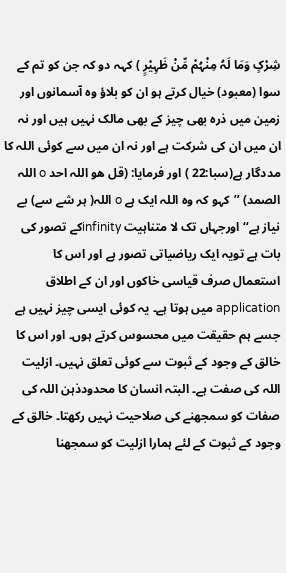شِرْکٍ وَمَا لَہُ مِنْہُمْ مِّنْ ظَہِیْرٍ ) کہہ دو کہ جن کو تم کے سوا (معبود) خیال کرتے ہو ان کو بلاؤ وہ آسمانوں اور زمین میں ذرہ بھی چیز کے بھی مالک نہیں ہیں اور نہ ان میں ان کی شرکت ہے اور نہ ان میں سے کوئی اللہ کا مددگار ہے(سبا:22 ) اور فرمایا: (قل ھو اللہ احد o اللہ الصمد) ’’کہو کہ وہ اللہ ایک ہے o اللہ( ہر شے سے) بے نیاز ہے‘‘ اورجہاں تک لا متناہیت infinityکے تصور کی بات ہے تویہ ایک ریاضیاتی تصور ہے اور اس کا استعمال صرف قیاسی خاکوں اور ان کے اطلاق application میں ہوتا ہے۔ یہ کوئی ایسی چیز نہیں ہے جسے ہم حقیقت میں محسوس کرتے ہوں۔ اور اس کا خالق کے وجود کے ثبوت سے کوئی تعلق نہیں۔ ازلیت اللہ کی صفت ہے۔ البتہ انسان کا محدودذہن اللہ کی صفات کو سمجھنے کی صلاحیت نہیں رکھتا۔ خالق کے وجود کے ثبوت کے لئے ہمارا ازلیت کو سمجھنا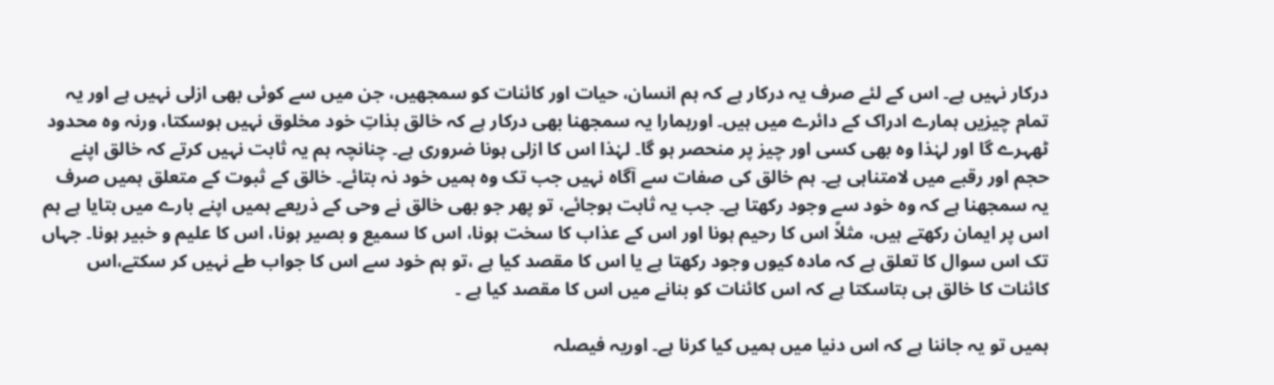درکار نہیں ہے۔ اس کے لئے صرف یہ درکار ہے کہ ہم انسان، حیات اور کائنات کو سمجھیں، جن میں سے کوئی بھی ازلی نہیں ہے اور یہ تمام چیزیں ہمارے ادراک کے دائرے میں ہیں۔ اورہمارا یہ سمجھنا بھی درکار ہے کہ خالق بذاتِ خود مخلوق نہیں ہوسکتا، ورنہ وہ محدود ٹھہرے گا اور لہٰذا وہ بھی کسی اور چیز پر منحصر ہو گا۔ لہٰذا اس کا ازلی ہونا ضروری ہے۔ چنانچہ ہم یہ ثابت نہیں کرتے کہ خالق اپنے حجم اور رقبے میں لامتناہی ہے۔ ہم خالق کی صفات سے آگاہ نہیں جب تک وہ ہمیں خود نہ بتائے۔ خالق کے ثبوت کے متعلق ہمیں صرف یہ سمجھنا ہے کہ وہ خود سے وجود رکھتا ہے۔ جب یہ ثابت ہوجائے، تو پھر جو بھی خالق نے وحی کے ذریعے ہمیں اپنے بارے میں بتایا ہے ہم اس پر ایمان رکھتے ہیں، مثلاً اس کا رحیم ہونا اور اس کے عذاب کا سخت ہونا، اس کا سمیع و بصیر ہونا، اس کا علیم و خبیر ہونا۔ جہاں تک اس سوال کا تعلق ہے کہ مادہ کیوں وجود رکھتا ہے یا اس کا مقصد کیا ہے ،تو ہم خود سے اس کا جواب طے نہیں کر سکتے،اس کائنات کا خالق ہی بتاسکتا ہے کہ اس کائنات کو بنانے میں اس کا مقصد کیا ہے ۔

ہمیں تو یہ جاننا ہے کہ اس دنیا میں ہمیں کیا کرنا ہے۔ اوریہ فیصلہ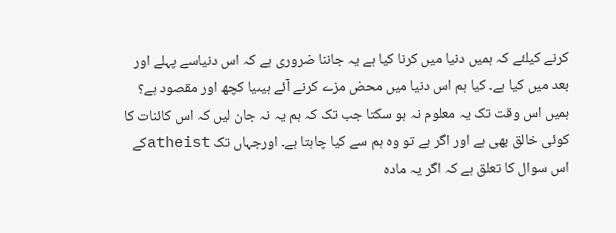کرنے کیلئے کہ ہمیں دنیا میں کرنا کیا ہے یہ جاننا ضروری ہے کہ اس دنیاسے پہلے اور بعد میں کیا ہے۔ کیا ہم اس دنیا میں محض مزے کرنے آئے ہیںیا کچھ اور مقصود ہے؟ ہمیں اس وقت تک یہ معلوم نہ ہو سکتا جب تک کہ ہم یہ نہ جان لیں کہ اس کائنات کا کوئی خالق بھی ہے اور اگر ہے تو وہ ہم سے کیا چاہتا ہے۔ اورجہاں تک atheistکے اس سوال کا تعلق ہے کہ اگر یہ مادہ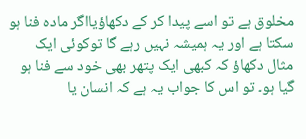مخلوق ہے تو اسے پیدا کر کے دکھاؤیااگر مادہ فنا ہو سکتا ہے اور یہ ہمیشہ نہیں رہے گا توکوئی ایک مثال دکھاؤ کہ کبھی ایک پتھر بھی خود سے فنا ہو گیا ہو۔ تو اس کا جواب یہ ہے کہ انسان یا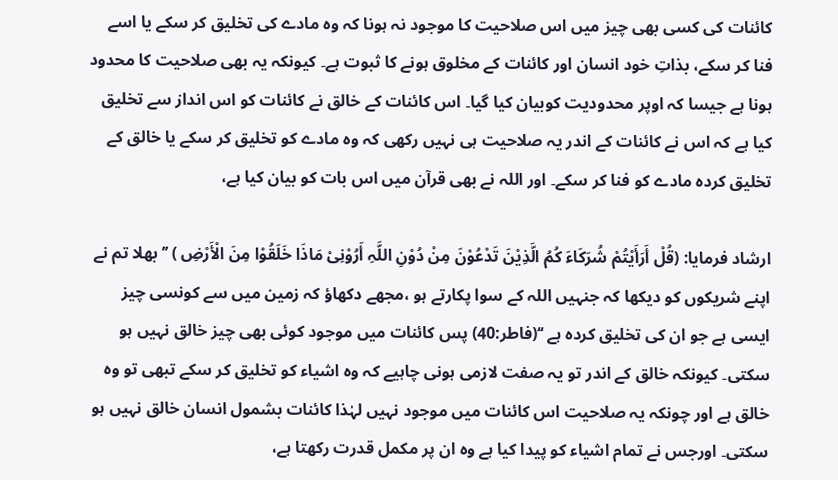کائنات کی کسی بھی چیز میں اس صلاحیت کا موجود نہ ہونا کہ وہ مادے کی تخلیق کر سکے یا اسے فنا کر سکے، بذاتِ خود انسان اور کائنات کے مخلوق ہونے کا ثبوت ہے۔ کیونکہ یہ بھی صلاحیت کا محدود ہونا ہے جیسا کہ اوپر محدودیت کوبیان کیا گیا۔ اس کائنات کے خالق نے کائنات کو اس انداز سے تخلیق کیا ہے کہ اس نے کائنات کے اندر یہ صلاحیت ہی نہیں رکھی کہ وہ مادے کو تخلیق کر سکے یا خالق کے تخلیق کردہ مادے کو فنا کر سکے۔ اور اللہ نے بھی قرآن میں اس بات کو بیان کیا ہے،

ارشاد فرمایا: (قُلْ أَرَأَیْتُمْ شُرَکَاءَ کُمُ الَّذِیْنَ تَدْعُوْنَ مِنْ دُوْنِ اللَّہِ أَرُوْنِیْ مَاذَا خَلَقُوْا مِنَ الْأَرْضِ ) ’’بھلا تم نے اپنے شریکوں کو دیکھا کہ جنہیں اللہ کے سوا پکارتے ہو ،مجھے دکھاؤ کہ زمین میں سے کونسی چیز ایسی ہے جو ان کی تخلیق کردہ ہے ‘‘(فاطر:40) پس کائنات میں موجود کوئی بھی چیز خالق نہیں ہو سکتی۔ کیونکہ خالق کے اندر تو یہ صفت لازمی ہونی چاہیے کہ وہ اشیاء کو تخلیق کر سکے تبھی تو وہ خالق ہے اور چونکہ یہ صلاحیت اس کائنات میں موجود نہیں لہٰذا کائنات بشمول انسان خالق نہیں ہو سکتی۔ اورجس نے تمام اشیاء کو پیدا کیا ہے وہ ان پر مکمل قدرت رکھتا ہے،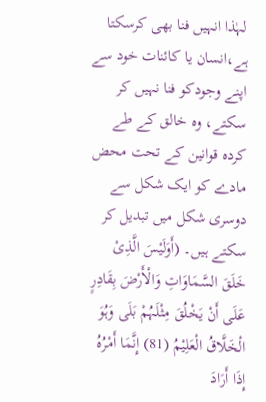لہٰذا انہیں فنا بھی کرسکتا ہے،انسان یا کائنات خود سے اپنے وجودکو فنا نہیں کر سکتے، وہ خالق کے طے کردہ قوانین کے تحت محض مادے کو ایک شکل سے دوسری شکل میں تبدیل کر سکتے ہیں۔ (أَوَلَیْسَ الَّذِیْ خَلَقَ السَّمَاوَاتِ وَالْأَرْضَ بِقَادِرٍ عَلَی أَنْ یَخْلُقَ مِثْلَہُمْ بَلَی وَہُوَ الْخَلَّاقُ الْعَلِیْمُ (81) إِنَّمَا أَمْرُہُ إِذَا أَرَادَ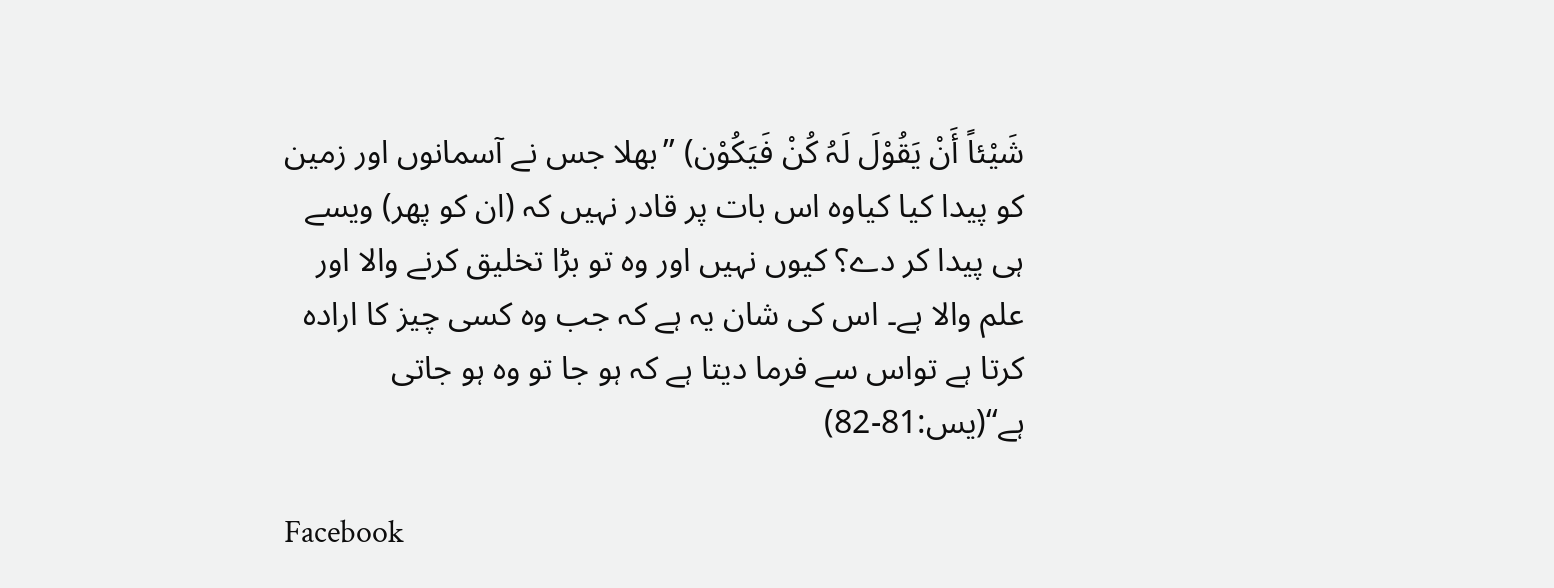شَیْئاً أَنْ یَقُوْلَ لَہُ کُنْ فَیَکُوْن) ’’بھلا جس نے آسمانوں اور زمین کو پیدا کیا کیاوہ اس بات پر قادر نہیں کہ (ان کو پھر) ویسے ہی پیدا کر دے؟ کیوں نہیں اور وہ تو بڑا تخلیق کرنے والا اور علم والا ہے۔ اس کی شان یہ ہے کہ جب وہ کسی چیز کا ارادہ کرتا ہے تواس سے فرما دیتا ہے کہ ہو جا تو وہ ہو جاتی ہے‘‘(یس:81-82)

Facebook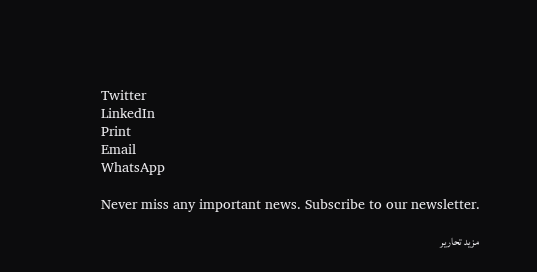Twitter
LinkedIn
Print
Email
WhatsApp

Never miss any important news. Subscribe to our newsletter.

مزید تحاریر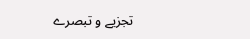تجزیے و تبصرے